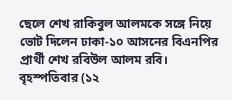ছেলে শেখ রাকিবুল আলমকে সঙ্গে নিয়ে ভোট দিলেন ঢাকা-১০ আসনের বিএনপির প্রার্থী শেখ রবিউল আলম রবি।
বৃহস্পতিবার (১২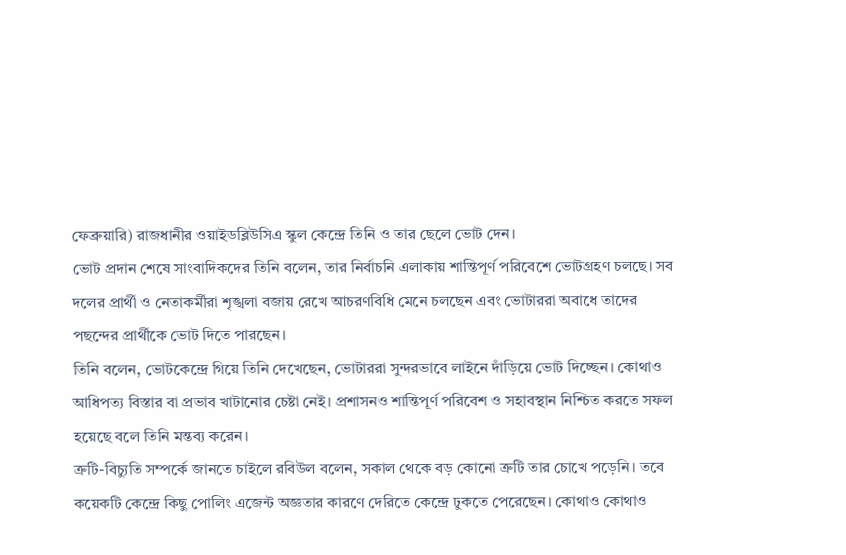ফেব্রুয়ারি) রাজধানীর ওয়াইডব্লিউসিএ স্কুল কেন্দ্রে তিনি ও তার ছেলে ভোট দেন।
ভোট প্রদান শেষে সাংবাদিকদের তিনি বলেন, তার নির্বাচনি এলাকায় শান্তিপূর্ণ পরিবেশে ভোটগ্রহণ চলছে। সব দলের প্রার্থী ও নেতাকর্মীরা শৃঙ্খলা বজায় রেখে আচরণবিধি মেনে চলছেন এবং ভোটাররা অবাধে তাদের পছন্দের প্রার্থীকে ভোট দিতে পারছেন।
তিনি বলেন, ভোটকেন্দ্রে গিয়ে তিনি দেখেছেন, ভোটাররা সুন্দরভাবে লাইনে দাঁড়িয়ে ভোট দিচ্ছেন। কোথাও আধিপত্য বিস্তার বা প্রভাব খাটানোর চেষ্টা নেই। প্রশাসনও শান্তিপূর্ণ পরিবেশ ও সহাবস্থান নিশ্চিত করতে সফল হয়েছে বলে তিনি মন্তব্য করেন।
ত্রুটি-বিচ্যুতি সম্পর্কে জানতে চাইলে রবিউল বলেন, সকাল থেকে বড় কোনো ত্রুটি তার চোখে পড়েনি। তবে কয়েকটি কেন্দ্রে কিছু পোলিং এজেন্ট অজ্ঞতার কারণে দেরিতে কেন্দ্রে ঢুকতে পেরেছেন। কোথাও কোথাও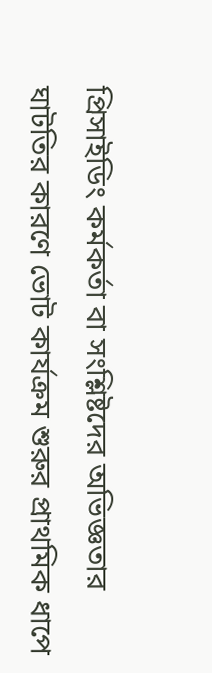প্রিসাইডিং কর্মকর্তা বা সংশ্লিষ্টদের অভিজ্ঞতার ঘাটতির কারণে ভোট কার্যক্রম শুরুর প্রাথমিক ধাপে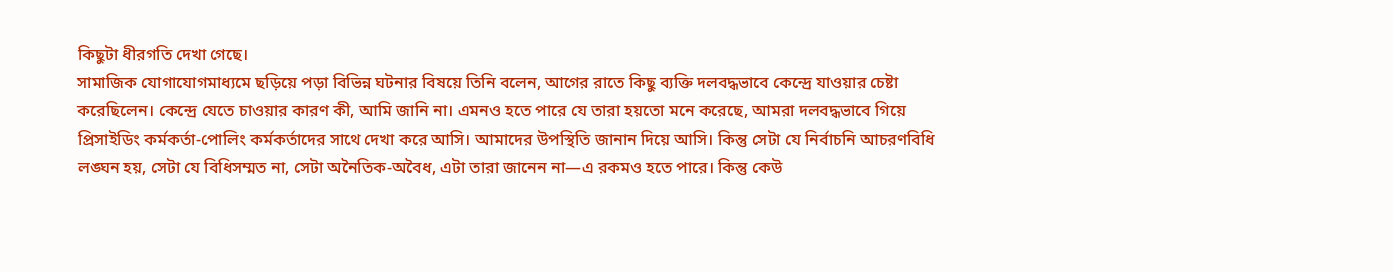কিছুটা ধীরগতি দেখা গেছে।
সামাজিক যোগাযোগমাধ্যমে ছড়িয়ে পড়া বিভিন্ন ঘটনার বিষয়ে তিনি বলেন, আগের রাতে কিছু ব্যক্তি দলবদ্ধভাবে কেন্দ্রে যাওয়ার চেষ্টা করেছিলেন। কেন্দ্রে যেতে চাওয়ার কারণ কী, আমি জানি না। এমনও হতে পারে যে তারা হয়তো মনে করেছে, আমরা দলবদ্ধভাবে গিয়ে প্রিসাইডিং কর্মকর্তা-পোলিং কর্মকর্তাদের সাথে দেখা করে আসি। আমাদের উপস্থিতি জানান দিয়ে আসি। কিন্তু সেটা যে নির্বাচনি আচরণবিধি লঙ্ঘন হয়, সেটা যে বিধিসম্মত না, সেটা অনৈতিক-অবৈধ, এটা তারা জানেন না—এ রকমও হতে পারে। কিন্তু কেউ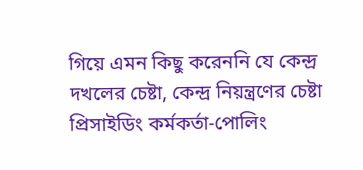গিয়ে এমন কিছু করেননি যে কেন্দ্র দখলের চেষ্টা, কেন্দ্র নিয়ন্ত্রণের চেষ্টা প্রিসাইডিং কর্মকর্তা-পোলিং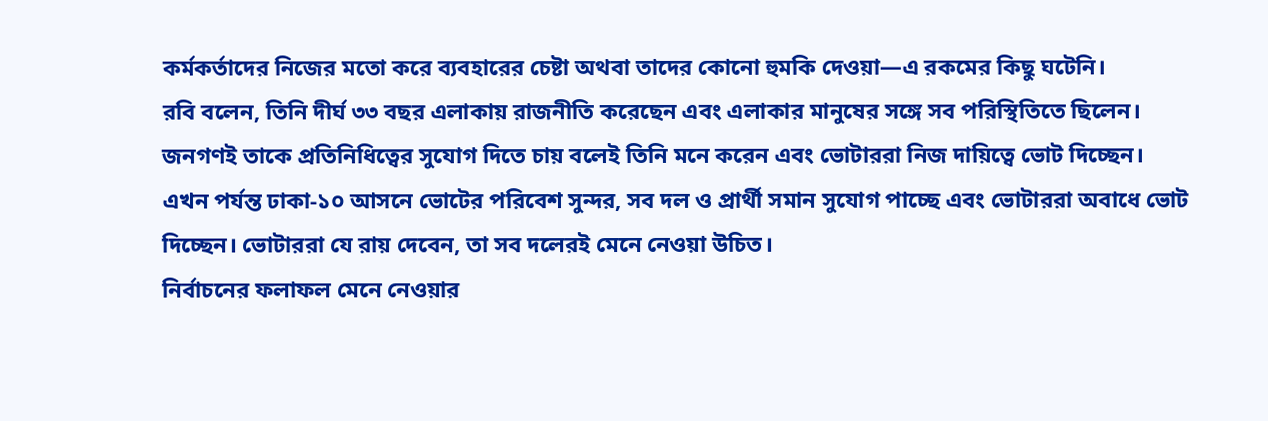কর্মকর্তাদের নিজের মতো করে ব্যবহারের চেষ্টা অথবা তাদের কোনো হুমকি দেওয়া—এ রকমের কিছু ঘটেনি।
রবি বলেন, তিনি দীর্ঘ ৩৩ বছর এলাকায় রাজনীতি করেছেন এবং এলাকার মানুষের সঙ্গে সব পরিস্থিতিতে ছিলেন। জনগণই তাকে প্রতিনিধিত্বের সুযোগ দিতে চায় বলেই তিনি মনে করেন এবং ভোটাররা নিজ দায়িত্বে ভোট দিচ্ছেন। এখন পর্যন্ত ঢাকা-১০ আসনে ভোটের পরিবেশ সুন্দর, সব দল ও প্রার্থী সমান সুযোগ পাচ্ছে এবং ভোটাররা অবাধে ভোট দিচ্ছেন। ভোটাররা যে রায় দেবেন, তা সব দলেরই মেনে নেওয়া উচিত।
নির্বাচনের ফলাফল মেনে নেওয়ার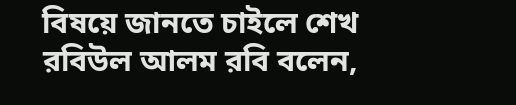বিষয়ে জানতে চাইলে শেখ রবিউল আলম রবি বলেন,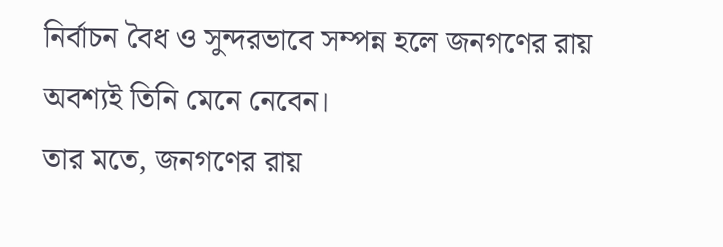নির্বাচন বৈধ ও সুন্দরভাবে সম্পন্ন হলে জনগণের রায় অবশ্যই তিনি মেনে নেবেন।
তার মতে, জনগণের রায়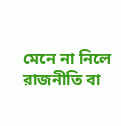মেনে না নিলে রাজনীতি বা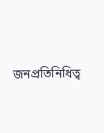জনপ্রতিনিধিত্ব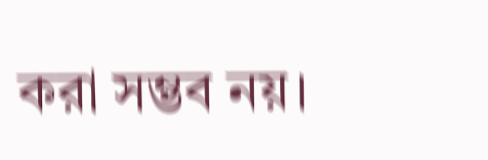করা সম্ভব নয়।